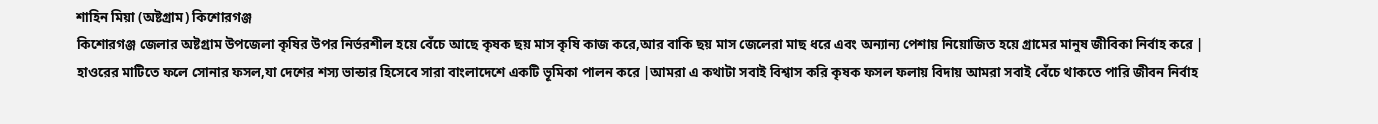শাহিন মিয়া (অষ্টগ্রাম) কিশোরগঞ্জ
কিশোরগঞ্জ জেলার অষ্টগ্রাম উপজেলা কৃষির উপর নির্ভরশীল হয়ে বেঁচে আছে কৃষক ছয় মাস কৃষি কাজ করে,আর বাকি ছয় মাস জেলেরা মাছ ধরে এবং অন্যান্য পেশায় নিয়োজিত হয়ে গ্রামের মানুষ জীবিকা নির্বাহ করে |
হাওরের মাটিতে ফলে সোনার ফসল,যা দেশের শস্য ভান্ডার হিসেবে সারা বাংলাদেশে একটি ভূমিকা পালন করে |আমরা এ কথাটা সবাই বিশ্বাস করি কৃষক ফসল ফলায় বিদায় আমরা সবাই বেঁচে থাকতে পারি জীবন নির্বাহ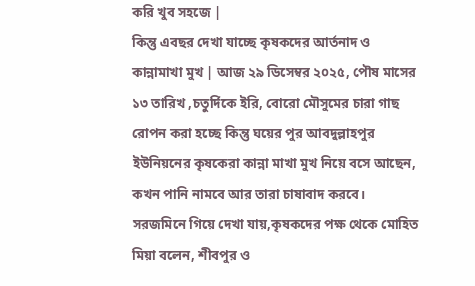করি খুব সহজে |
কিন্তু এবছর দেখা যাচ্ছে কৃষকদের আর্তনাদ ও কান্নামাখা মুখ | আজ ২৯ ডিসেম্বর ২০২৫, পৌষ মাসের ১৩ তারিখ ,চতুর্দিকে ইরি, বোরো মৌসুমের চারা গাছ রোপন করা হচ্ছে কিন্তু ঘয়ের পুর আবদুল্লাহপুর ইউনিয়নের কৃষকেরা কান্না মাখা মুখ নিয়ে বসে আছেন, কখন পানি নামবে আর তারা চাষাবাদ করবে।
সরজমিনে গিয়ে দেখা যায়,কৃষকদের পক্ষ থেকে মোহিত মিয়া বলেন, শীবপুর ও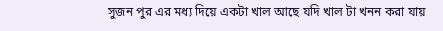সুজন পুর এর মধ্য দিয়ে একটা খাল আছে যদি খাল টা খনন করা যায়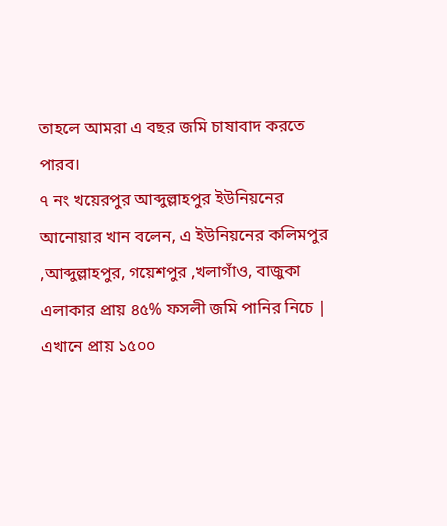তাহলে আমরা এ বছর জমি চাষাবাদ করতে পারব।
৭ নং খয়েরপুর আব্দুল্লাহপুর ইউনিয়নের আনোয়ার খান বলেন, এ ইউনিয়নের কলিমপুর ,আব্দুল্লাহপুর, গয়েশপুর ,খলাগাঁও, বাজুকা এলাকার প্রায় ৪৫% ফসলী জমি পানির নিচে | এখানে প্রায় ১৫০০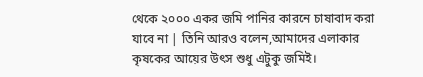থেকে ২০০০ একর জমি পানির কারনে চাষাবাদ করা যাবে না | তিনি আরও বলেন,আমাদের এলাকার কৃষকের আয়ের উৎস শুধু এটুকু জমিই।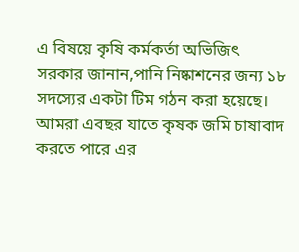এ বিষয়ে কৃষি কর্মকর্তা অভিজিৎ সরকার জানান,পানি নিষ্কাশনের জন্য ১৮ সদস্যের একটা টিম গঠন করা হয়েছে। আমরা এবছর যাতে কৃষক জমি চাষাবাদ করতে পারে এর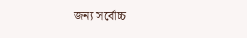জন্য সর্বোচ্চ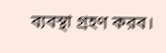ব্যবস্থা গ্রহণ করব।